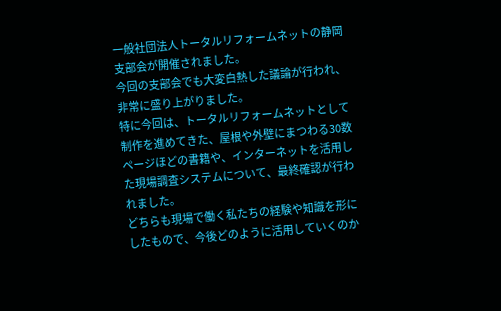一般社団法人トータルリフォームネットの静岡支部会が開催されました。
今回の支部会でも大変白熱した議論が行われ、非常に盛り上がりました。
特に今回は、トータルリフォームネットとして制作を進めてきた、屋根や外壁にまつわる30数ページほどの書籍や、インターネットを活用した現場調査システムについて、最終確認が行われました。
どちらも現場で働く私たちの経験や知識を形にしたもので、今後どのように活用していくのか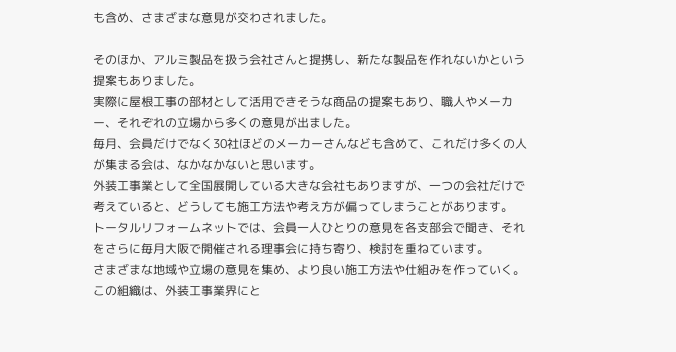も含め、さまざまな意見が交わされました。

そのほか、アルミ製品を扱う会社さんと提携し、新たな製品を作れないかという提案もありました。
実際に屋根工事の部材として活用できそうな商品の提案もあり、職人やメーカー、それぞれの立場から多くの意見が出ました。
毎月、会員だけでなく30社ほどのメーカーさんなども含めて、これだけ多くの人が集まる会は、なかなかないと思います。
外装工事業として全国展開している大きな会社もありますが、一つの会社だけで考えていると、どうしても施工方法や考え方が偏ってしまうことがあります。
トータルリフォームネットでは、会員一人ひとりの意見を各支部会で聞き、それをさらに毎月大阪で開催される理事会に持ち寄り、検討を重ねています。
さまざまな地域や立場の意見を集め、より良い施工方法や仕組みを作っていく。この組織は、外装工事業界にと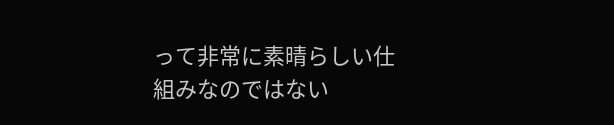って非常に素晴らしい仕組みなのではない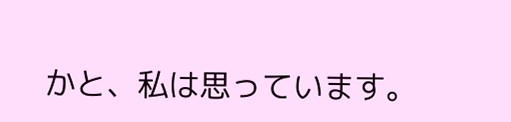かと、私は思っています。